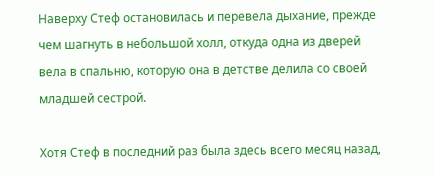Наверху Стеф остановилась и перевела дыхание, прежде чем шагнуть в небольшой холл, откуда одна из дверей вела в спальню, которую она в детстве делила со своей младшей сестрой.

Хотя Стеф в последний раз была здесь всего месяц назад,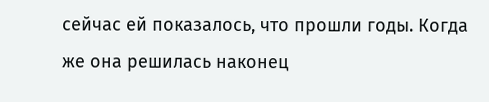сейчас ей показалось, что прошли годы. Когда же она решилась наконец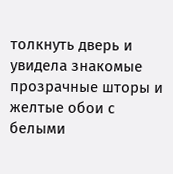толкнуть дверь и увидела знакомые прозрачные шторы и желтые обои с белыми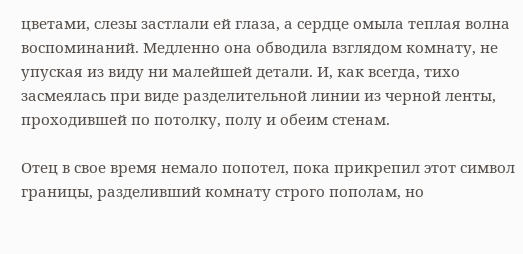цветами, слезы застлали ей глаза, а сердце омыла теплая волна воспоминаний. Медленно она обводила взглядом комнату, не упуская из виду ни малейшей детали. И, как всегда, тихо засмеялась при виде разделительной линии из черной ленты, проходившей по потолку, полу и обеим стенам.

Отец в свое время немало попотел, пока прикрепил этот символ границы, разделивший комнату строго пополам, но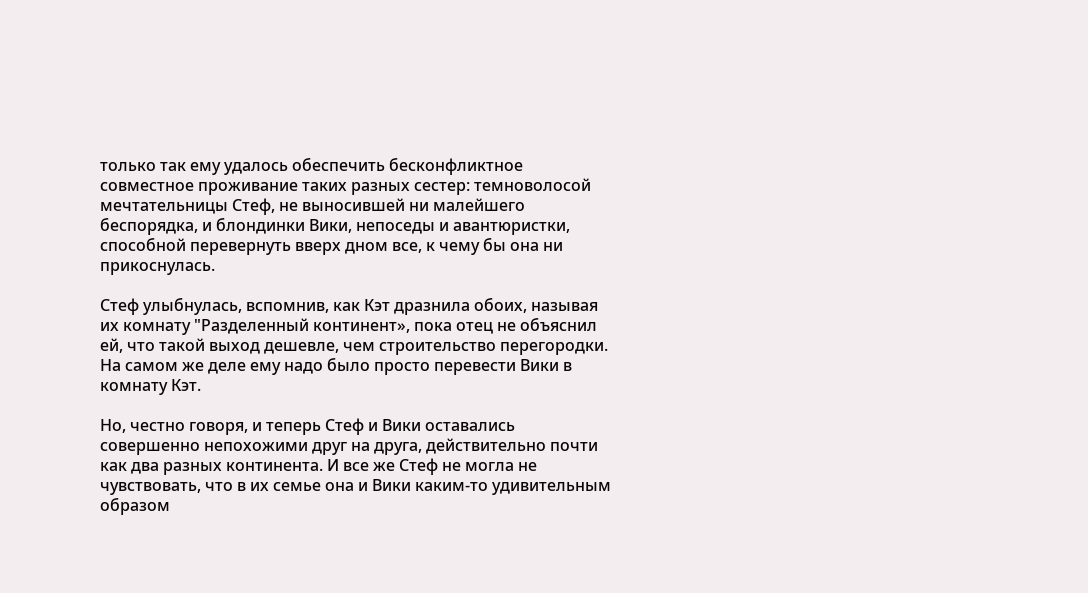только так ему удалось обеспечить бесконфликтное совместное проживание таких разных сестер: темноволосой мечтательницы Стеф, не выносившей ни малейшего беспорядка, и блондинки Вики, непоседы и авантюристки, способной перевернуть вверх дном все, к чему бы она ни прикоснулась.

Стеф улыбнулась, вспомнив, как Кэт дразнила обоих, называя их комнату "Разделенный континент», пока отец не объяснил ей, что такой выход дешевле, чем строительство перегородки. На самом же деле ему надо было просто перевести Вики в комнату Кэт.

Но, честно говоря, и теперь Стеф и Вики оставались совершенно непохожими друг на друга, действительно почти как два разных континента. И все же Стеф не могла не чувствовать, что в их семье она и Вики каким-то удивительным образом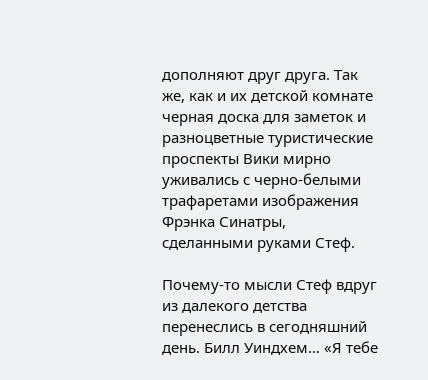дополняют друг друга. Так же, как и их детской комнате черная доска для заметок и разноцветные туристические проспекты Вики мирно уживались с черно-белыми трафаретами изображения Фрэнка Синатры, сделанными руками Стеф.

Почему-то мысли Стеф вдруг из далекого детства перенеслись в сегодняшний день. Билл Уиндхем… «Я тебе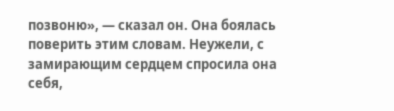позвоню», — сказал он. Она боялась поверить этим словам. Неужели, с замирающим сердцем спросила она себя,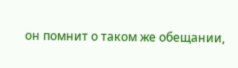он помнит о таком же обещании,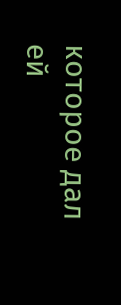которое дал ей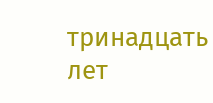тринадцать лет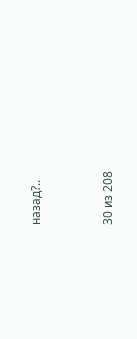назад?..



30 из 208